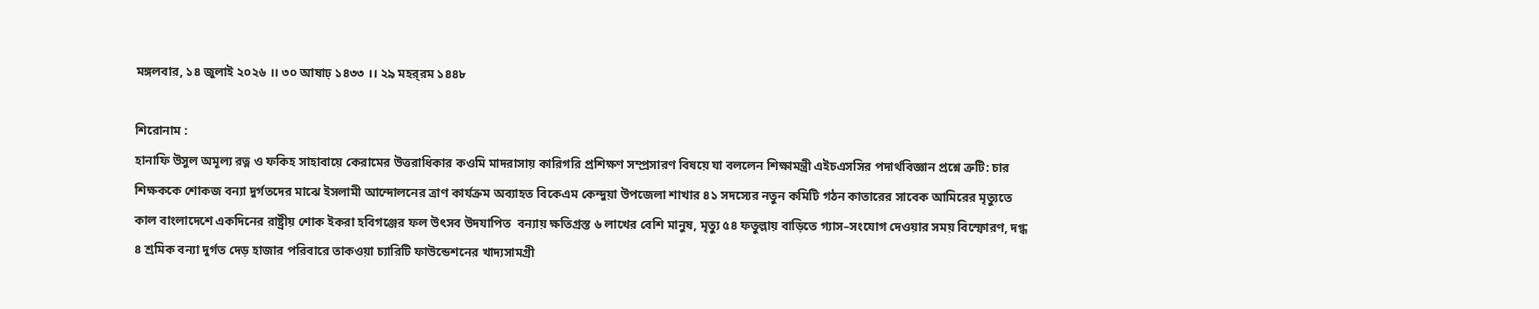মঙ্গলবার, ১৪ জুলাই ২০২৬ ।। ৩০ আষাঢ় ১৪৩৩ ।। ২৯ মহর্‌রম ১৪৪৮

শিরোনাম :
হানাফি উসুল অমূল্য রত্ন ও ফকিহ সাহাবায়ে কেরামের উত্তরাধিকার কওমি মাদরাসায় কারিগরি প্রশিক্ষণ সম্প্রসারণ বিষয়ে যা বললেন শিক্ষামন্ত্রী এইচএসসির পদার্থবিজ্ঞান প্রশ্নে ত্রুটি: চার শিক্ষককে শোকজ বন্যা দুর্গতদের মাঝে ইসলামী আন্দোলনের ত্রাণ কার্যক্রম অব্যাহত বিকেএম কেন্দুয়া উপজেলা শাখার ৪১ সদস্যের নতুন কমিটি গঠন কাতারের সাবেক আমিরের মৃত্যুতে কাল বাংলাদেশে একদিনের রাষ্ট্রীয় শোক ইকরা হবিগঞ্জের ফল উৎসব উদযাপিত  বন্যায় ক্ষতিগ্রস্ত ৬ লাখের বেশি মানুষ, মৃত্যু ৫৪ ফতুল্লায় বাড়িতে গ্যাস–সংযোগ দেওয়ার সময় বিস্ফোরণ, দগ্ধ ৪ শ্রমিক বন্যা দুর্গত দেড় হাজার পরিবারে তাকওয়া চ্যারিটি ফাউন্ডেশনের খাদ্যসামগ্রী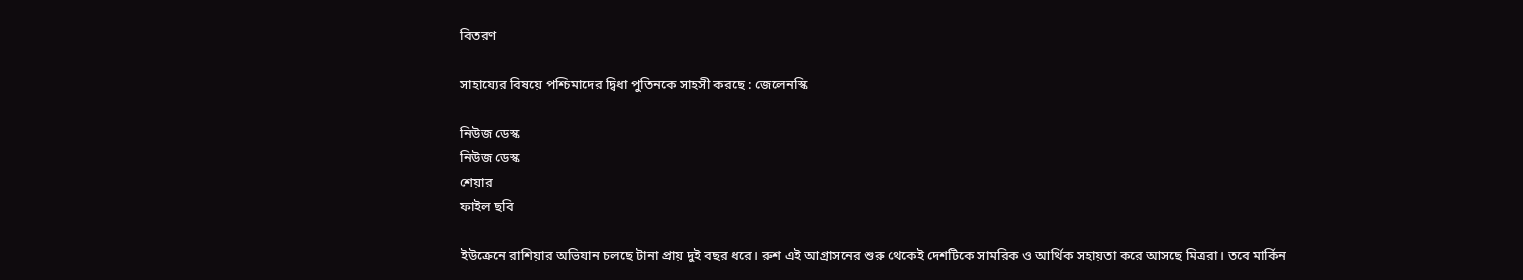বিতরণ

সাহায্যের বিষয়ে পশ্চিমাদের দ্বিধা পুতিনকে সাহসী করছে : জেলেনস্কি

নিউজ ডেস্ক
নিউজ ডেস্ক
শেয়ার
ফাইল ছবি

ইউক্রেনে রাশিয়ার অভিযান চলছে টানা প্রায় দুই বছর ধরে। রুশ এই আগ্রাসনের শুরু থেকেই দেশটিকে সামরিক ও আর্থিক সহায়তা করে আসছে মিত্ররা। তবে মার্কিন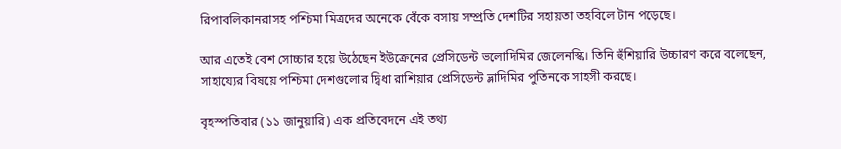রিপাবলিকানরাসহ পশ্চিমা মিত্রদের অনেকে বেঁকে বসায় সম্প্রতি দেশটির সহায়তা তহবিলে টান পড়েছে।

আর এতেই বেশ সোচ্চার হয়ে উঠেছেন ইউক্রেনের প্রেসিডেন্ট ভলোদিমির জেলেনস্কি। তিনি হুঁশিয়ারি উচ্চারণ করে বলেছেন, সাহায্যের বিষয়ে পশ্চিমা দেশগুলোর দ্বিধা রাশিয়ার প্রেসিডেন্ট ভ্লাদিমির পুতিনকে সাহসী করছে।

বৃহস্পতিবার (১১ জানুয়ারি) এক প্রতিবেদনে এই তথ্য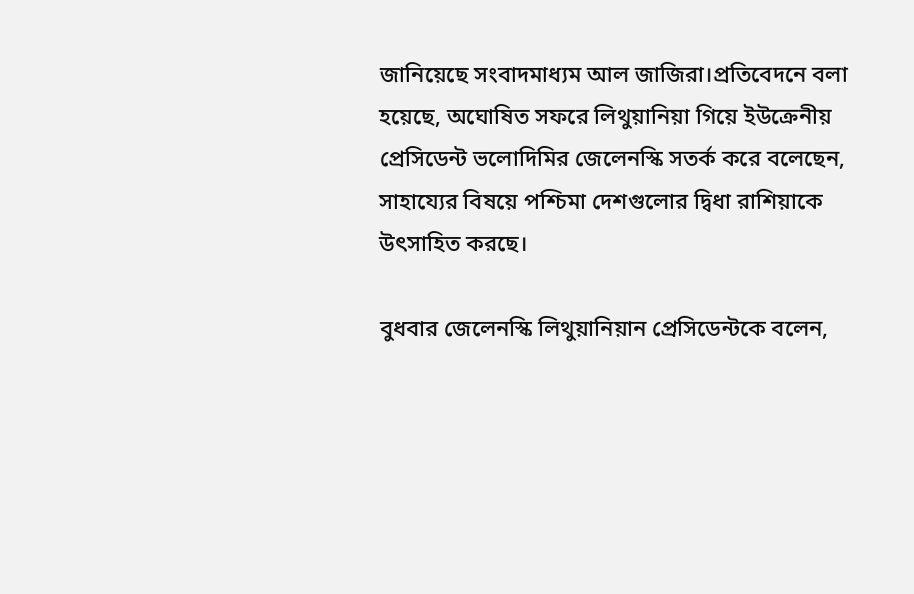জানিয়েছে সংবাদমাধ্যম আল জাজিরা।প্রতিবেদনে বলা হয়েছে, অঘোষিত সফরে লিথুয়ানিয়া গিয়ে ইউক্রেনীয় প্রেসিডেন্ট ভলোদিমির জেলেনস্কি সতর্ক করে বলেছেন, সাহায্যের বিষয়ে পশ্চিমা দেশগুলোর দ্বিধা রাশিয়াকে উৎসাহিত করছে।

বুধবার জেলেনস্কি লিথুয়ানিয়ান প্রেসিডেন্টকে বলেন,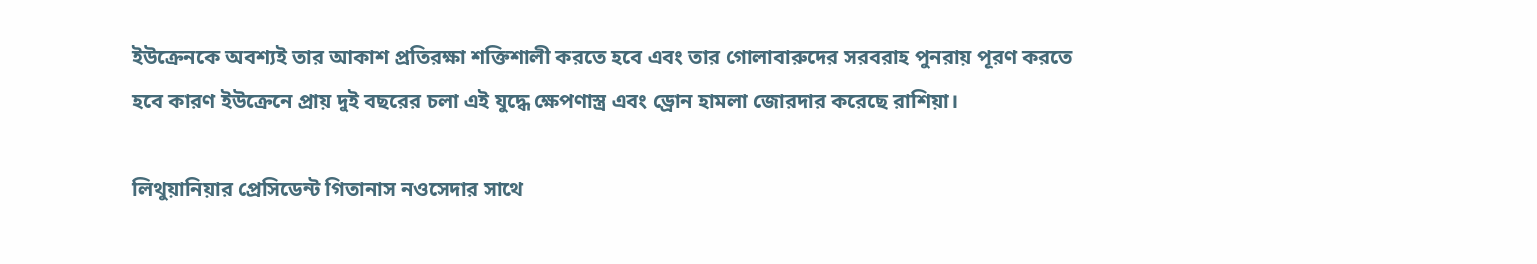ইউক্রেনকে অবশ্যই তার আকাশ প্রতিরক্ষা শক্তিশালী করতে হবে এবং তার গোলাবারুদের সরবরাহ পুনরায় পূরণ করতে হবে কারণ ইউক্রেনে প্রায় দুই বছরের চলা এই যুদ্ধে ক্ষেপণাস্ত্র এবং ড্রোন হামলা জোরদার করেছে রাশিয়া।

লিথুয়ানিয়ার প্রেসিডেন্ট গিতানাস নওসেদার সাথে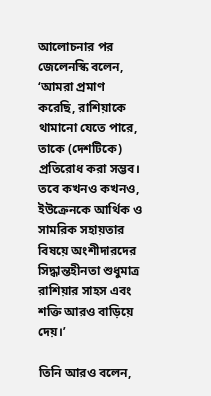আলোচনার পর জেলেনস্কি বলেন, ‘আমরা প্রমাণ করেছি, রাশিয়াকে থামানো যেতে পারে, তাকে (দেশটিকে) প্রতিরোধ করা সম্ভব। তবে কখনও কখনও, ইউক্রেনকে আর্থিক ও সামরিক সহায়তার বিষয়ে অংশীদারদের সিদ্ধান্তহীনতা শুধুমাত্র রাশিয়ার সাহস এবং শক্তি আরও বাড়িয়ে দেয়।’

তিনি আরও বলেন,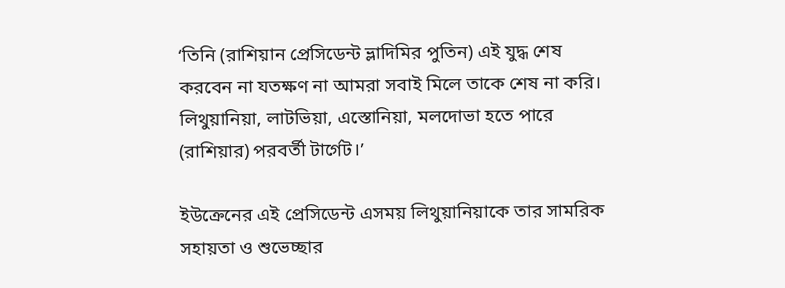‘তিনি (রাশিয়ান প্রেসিডেন্ট ভ্লাদিমির পুতিন) এই যুদ্ধ শেষ করবেন না যতক্ষণ না আমরা সবাই মিলে তাকে শেষ না করি। লিথুয়ানিয়া, লাটভিয়া, এস্তোনিয়া, মলদোভা হতে পারে (রাশিয়ার) পরবর্তী টার্গেট।’

ইউক্রেনের এই প্রেসিডেন্ট এসময় লিথুয়ানিয়াকে তার সামরিক সহায়তা ও শুভেচ্ছার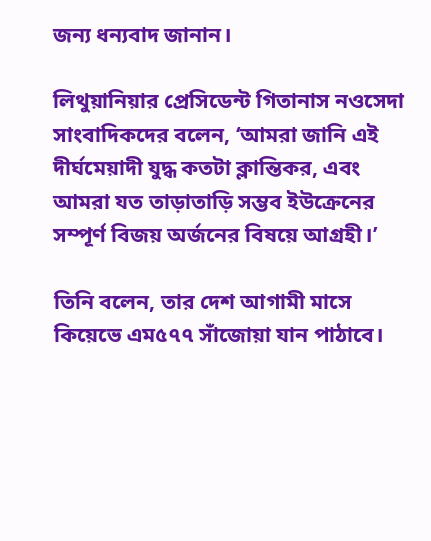জন্য ধন্যবাদ জানান।

লিথুয়ানিয়ার প্রেসিডেন্ট গিতানাস নওসেদা সাংবাদিকদের বলেন, ‘আমরা জানি এই দীর্ঘমেয়াদী যুদ্ধ কতটা ক্লান্তিকর, এবং আমরা যত তাড়াতাড়ি সম্ভব ইউক্রেনের সম্পূর্ণ বিজয় অর্জনের বিষয়ে আগ্রহী।’

তিনি বলেন, তার দেশ আগামী মাসে কিয়েভে এম৫৭৭ সাঁজোয়া যান পাঠাবে।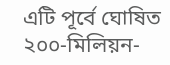এটি পূর্বে ঘোষিত ২০০-মিলিয়ন-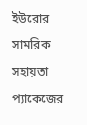ইউরোর সামরিক সহায়তা প্যাকেজের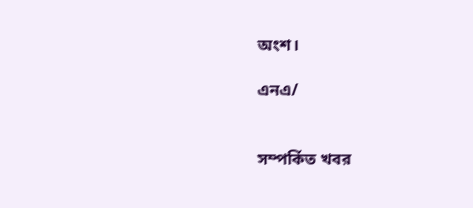অংশ।

এনএ/


সম্পর্কিত খবর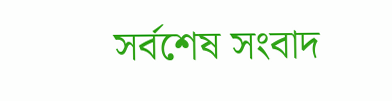সর্বশেষ সংবাদ